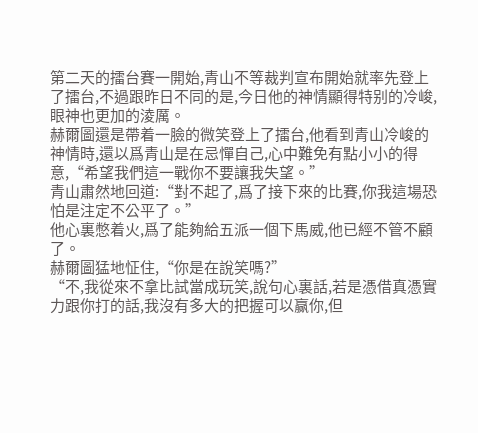第二天的擂台賽一開始,青山不等裁判宣布開始就率先登上了擂台,不過跟昨日不同的是,今日他的神情顯得特别的冷峻,眼神也更加的淩厲。
赫爾圖還是帶着一臉的微笑登上了擂台,他看到青山冷峻的神情時,還以爲青山是在忌憚自己,心中難免有點小小的得意,“希望我們這一戰你不要讓我失望。”
青山肅然地回道:“對不起了,爲了接下來的比賽,你我這場恐怕是注定不公平了。”
他心裏憋着火,爲了能夠給五派一個下馬威,他已經不管不顧了。
赫爾圖猛地怔住,“你是在說笑嗎?”
“不,我從來不拿比試當成玩笑,說句心裏話,若是憑借真憑實力跟你打的話,我沒有多大的把握可以赢你,但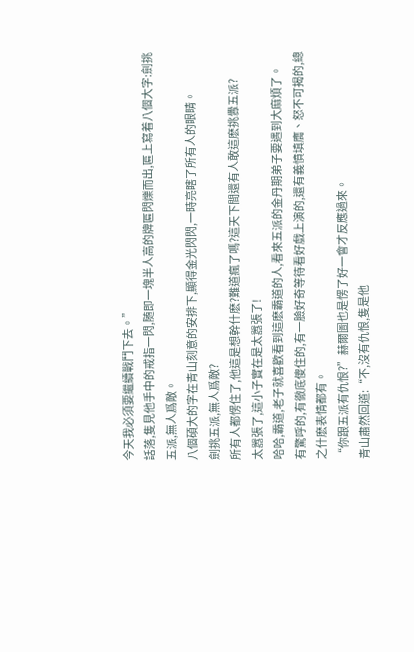今天我必須要繼續戰鬥下去。”
話落,隻見他手中的戒指一閃,随即一塊半人高的牌匾閃爍而出,匾上寫着八個大字:劍挑五派,無人爲敵。
八個碩大的字在青山刻意的安排下,顯得金光閃閃,一時亮瞎了所有人的眼睛。
劍挑五派,無人爲敵?
所有人都愣住了,他這是想幹什麽?難道瘋了嗎?這天下間還有人敢這麽挑釁五派?
太嚣張了,這小子實在是太嚣張了!
哈哈,霸道,老子就喜歡看到這麽霸道的人,看來五派的金丹期弟子要遇到大麻煩了。
有驚呼的,有徹底傻住的,有一臉好奇等待看好戲上演的,還有義憤填膺、怒不可揭的,總之什麽表情都有。
“你跟五派有仇恨?”赫爾圖也是愣了好一會才反應過來。
青山肅然回道:“不,沒有仇恨,隻是他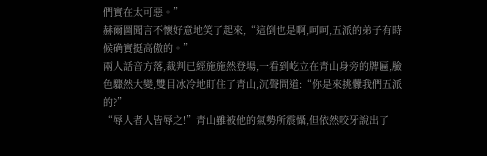們實在太可惡。”
赫爾圖聞言不懷好意地笑了起來,“這倒也是啊,呵呵,五派的弟子有時候确實挺高傲的。”
兩人話音方落,裁判已經施施然登場,一看到屹立在青山身旁的牌匾,臉色驟然大變,雙目冰冷地盯住了青山,沉聲問道:“你是來挑釁我們五派的?”
“辱人者人皆辱之!”青山雖被他的氣勢所震懾,但依然咬牙說出了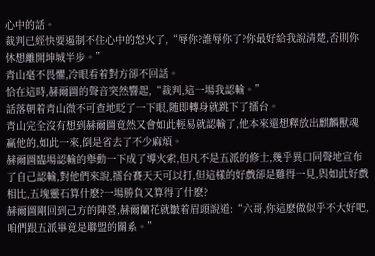心中的話。
裁判已經快要遏制不住心中的怒火了,“辱你?誰辱你了?你最好給我說清楚,否則你休想離開坤城半步。”
青山毫不畏懼,冷眼看着對方卻不回話。
恰在這時,赫爾圖的聲音突然響起,“裁判,這一場我認輸。”
話落朝着青山微不可查地眨了一下眼,随即轉身就跳下了擂台。
青山完全沒有想到赫爾圖竟然又會如此輕易就認輸了,他本來還想釋放出麒麟獸魂赢他的,如此一來,倒是省去了不少麻煩。
赫爾圖臨場認輸的舉動一下成了導火索,但凡不是五派的修士,幾乎異口同聲地宣布了自己認輸,對他們來說,擂台賽天天可以打,但這樣的好戲卻是難得一見,與如此好戲相比,五塊靈石算什麽?一場勝負又算得了什麽?
赫爾圖剛回到己方的陣營,赫爾蘭花就皺着眉頭說道:“六哥,你這麽做似乎不大好吧,咱們跟五派畢竟是聯盟的關系。”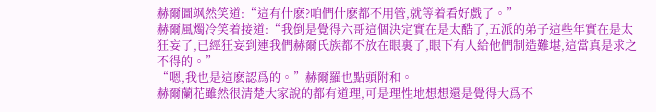赫爾圖飒然笑道:“這有什麽?咱們什麽都不用管,就等着看好戲了。”
赫爾風燭冷笑着接道:“我倒是覺得六哥這個決定實在是太酷了,五派的弟子這些年實在是太狂妄了,已經狂妄到連我們赫爾氏族都不放在眼裏了,眼下有人給他們制造難堪,這當真是求之不得的。”
“嗯,我也是這麽認爲的。”赫爾羅也點頭附和。
赫爾蘭花雖然很清楚大家說的都有道理,可是理性地想想還是覺得大爲不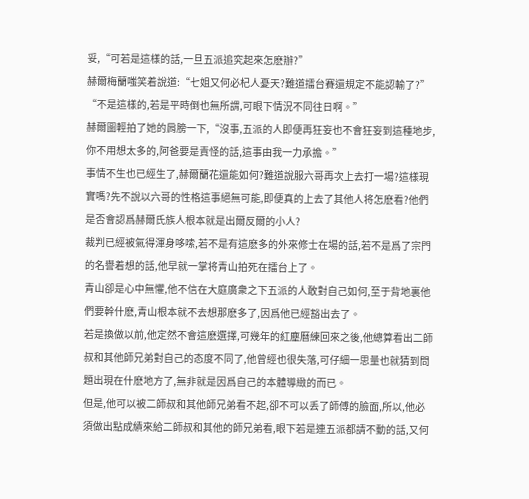妥,“可若是這樣的話,一旦五派追究起來怎麽辦?”
赫爾梅蘭嗤笑着說道:“七姐又何必杞人憂天?難道擂台賽還規定不能認輸了?”
“不是這樣的,若是平時倒也無所謂,可眼下情況不同往日啊。”
赫爾圖輕拍了她的肩膀一下,“沒事,五派的人即便再狂妄也不會狂妄到這種地步,你不用想太多的,阿爸要是責怪的話,這事由我一力承擔。”
事情不生也已經生了,赫爾蘭花還能如何?難道說服六哥再次上去打一場?這樣現實嗎?先不說以六哥的性格這事絕無可能,即便真的上去了其他人将怎麽看?他們是否會認爲赫爾氏族人根本就是出爾反爾的小人?
裁判已經被氣得渾身哆嗦,若不是有這麽多的外來修士在場的話,若不是爲了宗門的名譽着想的話,他早就一掌将青山拍死在擂台上了。
青山卻是心中無懼,他不信在大庭廣衆之下五派的人敢對自己如何,至于背地裏他們要幹什麽,青山根本就不去想那麽多了,因爲他已經豁出去了。
若是換做以前,他定然不會這麽選擇,可幾年的紅塵曆練回來之後,他總算看出二師叔和其他師兄弟對自己的态度不同了,他曾經也很失落,可仔細一思量也就猜到問題出現在什麽地方了,無非就是因爲自己的本體導緻的而已。
但是,他可以被二師叔和其他師兄弟看不起,卻不可以丢了師傅的臉面,所以,他必須做出點成績來給二師叔和其他的師兄弟看,眼下若是連五派都請不動的話,又何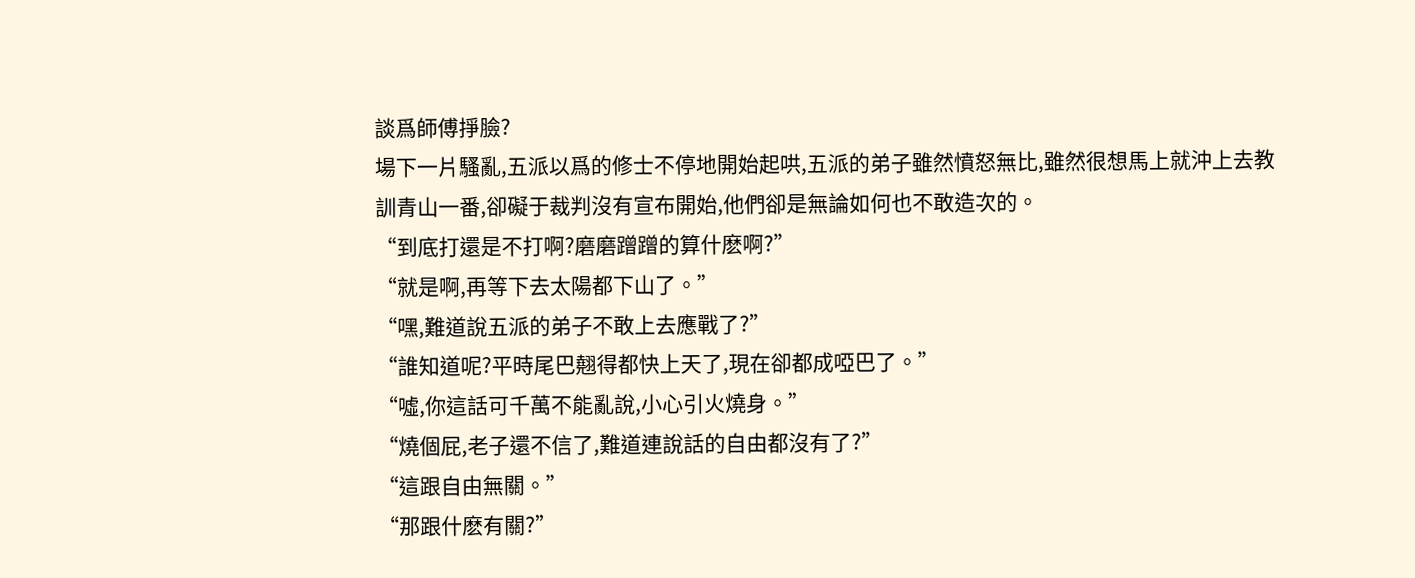談爲師傅掙臉?
場下一片騷亂,五派以爲的修士不停地開始起哄,五派的弟子雖然憤怒無比,雖然很想馬上就沖上去教訓青山一番,卻礙于裁判沒有宣布開始,他們卻是無論如何也不敢造次的。
“到底打還是不打啊?磨磨蹭蹭的算什麽啊?”
“就是啊,再等下去太陽都下山了。”
“嘿,難道說五派的弟子不敢上去應戰了?”
“誰知道呢?平時尾巴翹得都快上天了,現在卻都成啞巴了。”
“噓,你這話可千萬不能亂說,小心引火燒身。”
“燒個屁,老子還不信了,難道連說話的自由都沒有了?”
“這跟自由無關。”
“那跟什麽有關?”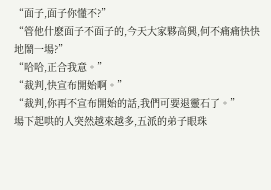“面子,面子你懂不?”
“管他什麽面子不面子的,今天大家夥高興,何不痛痛快快地鬧一場?”
“哈哈,正合我意。”
“裁判,快宣布開始啊。”
“裁判,你再不宣布開始的話,我們可要退靈石了。”
場下起哄的人突然越來越多,五派的弟子眼珠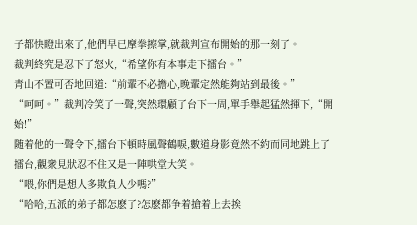子都快瞪出來了,他們早已摩拳擦掌,就裁判宣布開始的那一刻了。
裁判終究是忍下了怒火,“希望你有本事走下擂台。”
青山不置可否地回道:“前輩不必擔心,晚輩定然能夠站到最後。”
“呵呵。”裁判冷笑了一聲,突然環顧了台下一周,單手舉起猛然揮下,“開始!”
随着他的一聲令下,擂台下頓時風聲鶴唳,數道身影竟然不約而同地跳上了擂台,觀衆見狀忍不住又是一陣哄堂大笑。
“喂,你們是想人多欺負人少嗎?”
“哈哈,五派的弟子都怎麽了?怎麽都争着搶着上去挨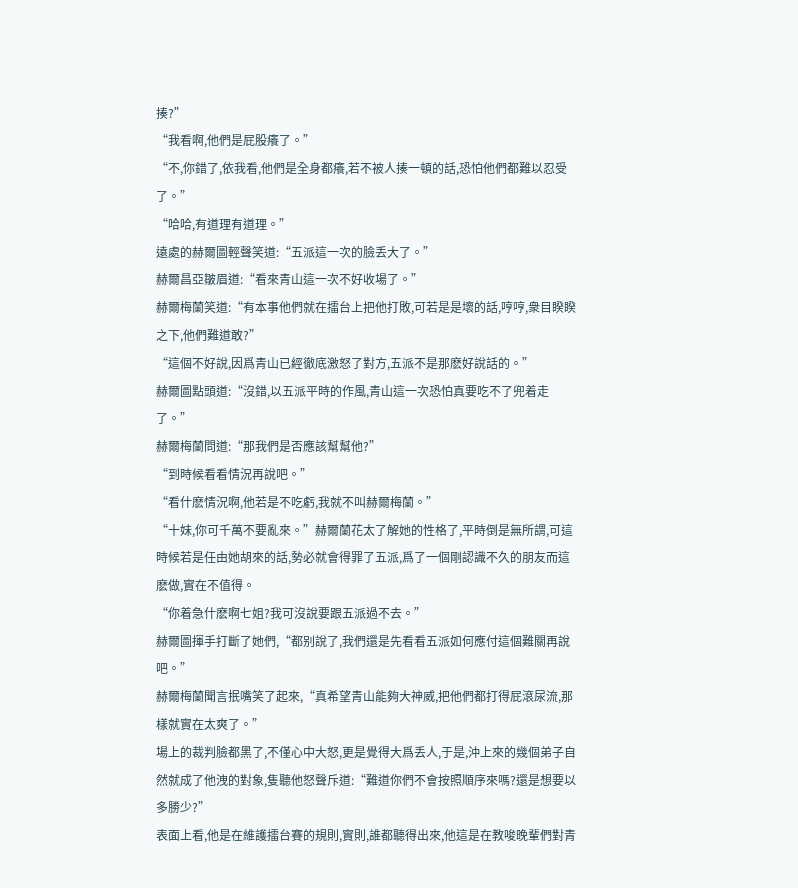揍?”
“我看啊,他們是屁股癢了。”
“不,你錯了,依我看,他們是全身都癢,若不被人揍一頓的話,恐怕他們都難以忍受了。”
“哈哈,有道理有道理。”
遠處的赫爾圖輕聲笑道:“五派這一次的臉丢大了。”
赫爾昌亞皺眉道:“看來青山這一次不好收場了。”
赫爾梅蘭笑道:“有本事他們就在擂台上把他打敗,可若是是壞的話,哼哼,衆目睽睽之下,他們難道敢?”
“這個不好說,因爲青山已經徹底激怒了對方,五派不是那麽好說話的。”
赫爾圖點頭道:“沒錯,以五派平時的作風,青山這一次恐怕真要吃不了兜着走了。”
赫爾梅蘭問道:“那我們是否應該幫幫他?”
“到時候看看情況再說吧。”
“看什麽情況啊,他若是不吃虧,我就不叫赫爾梅蘭。”
“十妹,你可千萬不要亂來。”赫爾蘭花太了解她的性格了,平時倒是無所謂,可這時候若是任由她胡來的話,勢必就會得罪了五派,爲了一個剛認識不久的朋友而這麽做,實在不值得。
“你着急什麽啊七姐?我可沒說要跟五派過不去。”
赫爾圖揮手打斷了她們,“都别說了,我們還是先看看五派如何應付這個難關再說吧。”
赫爾梅蘭聞言抿嘴笑了起來,“真希望青山能夠大神威,把他們都打得屁滾尿流,那樣就實在太爽了。”
場上的裁判臉都黑了,不僅心中大怒,更是覺得大爲丢人,于是,沖上來的幾個弟子自然就成了他洩的對象,隻聽他怒聲斥道:“難道你們不會按照順序來嗎?還是想要以多勝少?”
表面上看,他是在維護擂台賽的規則,實則,誰都聽得出來,他這是在教唆晚輩們對青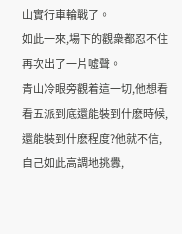山實行車輪戰了。
如此一來,場下的觀衆都忍不住再次出了一片噓聲。
青山冷眼旁觀着這一切,他想看看五派到底還能裝到什麽時候,還能裝到什麽程度?他就不信,自己如此高調地挑釁,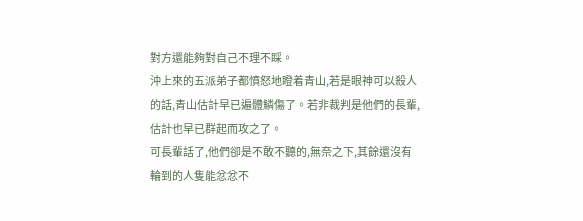對方還能夠對自己不理不睬。
沖上來的五派弟子都憤怒地瞪着青山,若是眼神可以殺人的話,青山估計早已遍體鱗傷了。若非裁判是他們的長輩,估計也早已群起而攻之了。
可長輩話了,他們卻是不敢不聽的,無奈之下,其餘還沒有輪到的人隻能忿忿不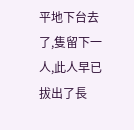平地下台去了,隻留下一人,此人早已拔出了長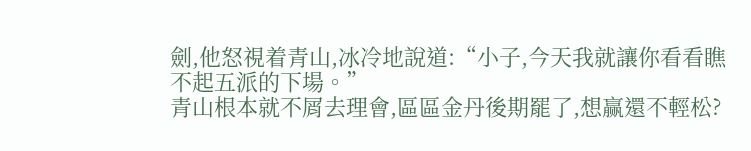劍,他怒視着青山,冰冷地說道:“小子,今天我就讓你看看瞧不起五派的下場。”
青山根本就不屑去理會,區區金丹後期罷了,想赢還不輕松?